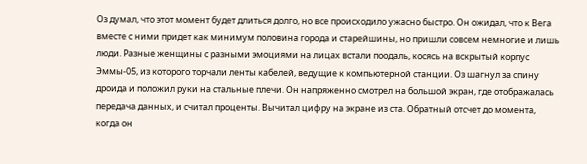Оз думал, что этот момент будет длиться долго, но все происходило ужасно быстро. Он ожидал, что к Вега вместе с ними придет как минимум половина города и старейшины, но пришли совсем немногие и лишь люди. Разные женщины с разными эмоциями на лицах встали поодаль, косясь на вскрытый корпус Эммы-05, из которого торчали ленты кабелей, ведущие к компьютерной станции. Оз шагнул за спину дроида и положил руки на стальные плечи. Он напряженно смотрел на большой экран, где отображалась передача данных, и считал проценты. Вычитал цифру на экране из ста. Обратный отсчет до момента, когда он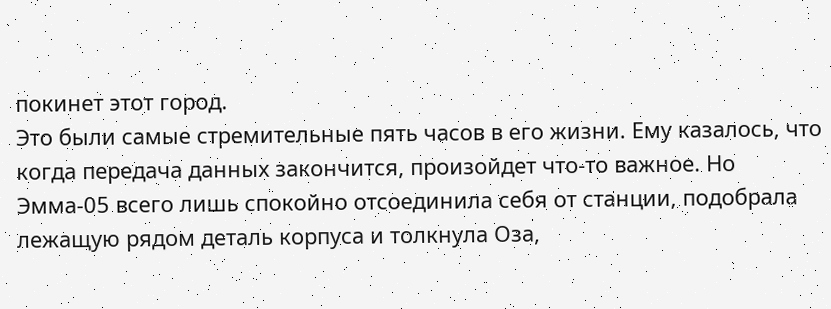покинет этот город.
Это были самые стремительные пять часов в его жизни. Ему казалось, что когда передача данных закончится, произойдет что-то важное. Но Эмма-05 всего лишь спокойно отсоединила себя от станции, подобрала лежащую рядом деталь корпуса и толкнула Оза,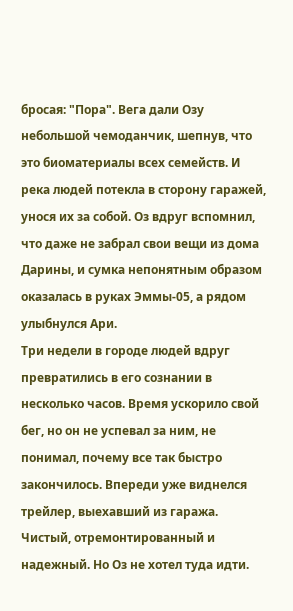бросая: "Пора". Вега дали Озу небольшой чемоданчик, шепнув, что это биоматериалы всех семейств. И река людей потекла в сторону гаражей, унося их за собой. Оз вдруг вспомнил, что даже не забрал свои вещи из дома Дарины, и сумка непонятным образом оказалась в руках Эммы-05, а рядом улыбнулся Ари.
Три недели в городе людей вдруг превратились в его сознании в несколько часов. Время ускорило свой бег, но он не успевал за ним, не понимал, почему все так быстро закончилось. Впереди уже виднелся трейлер, выехавший из гаража. Чистый, отремонтированный и надежный. Но Оз не хотел туда идти.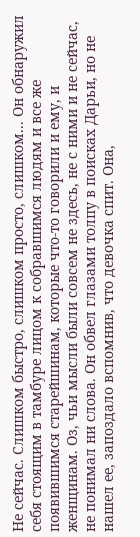Не сейчас. Слишком быстро, слишком просто, слишком... Он обнаружил себя стоящим в тамбуре лицом к собравшимся людям и все же появившимся старейшинам, которые что-то говорили и ему, и женщинам. Оз, чьи мысли были совсем не здесь, не с ними и не сейчас, не понимал ни слова. Он обвел глазами толпу в поисках Дарьи, но не нашел ее, запоздало вспомнив, что девочка спит. Она,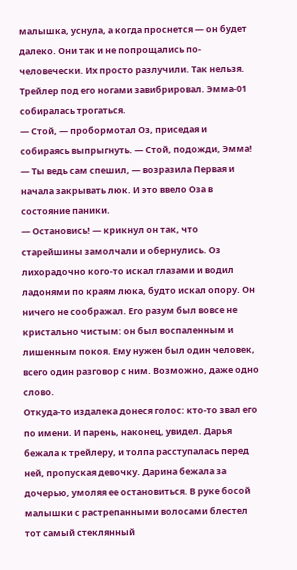малышка, уснула, а когда проснется — он будет далеко. Они так и не попрощались по-человечески. Их просто разлучили. Так нельзя.
Трейлер под его ногами завибрировал. Эмма-01 собиралась трогаться.
— Стой, — пробормотал Оз, приседая и собираясь выпрыгнуть. — Стой, подожди, Эмма!
— Ты ведь сам спешил, — возразила Первая и начала закрывать люк. И это ввело Оза в состояние паники.
— Остановись! — крикнул он так, что старейшины замолчали и обернулись. Оз лихорадочно кого-то искал глазами и водил ладонями по краям люка, будто искал опору. Он ничего не соображал. Его разум был вовсе не кристально чистым: он был воспаленным и лишенным покоя. Ему нужен был один человек, всего один разговор с ним. Возможно, даже одно слово.
Откуда-то издалека донеся голос: кто-то звал его по имени. И парень, наконец, увидел. Дарья бежала к трейлеру, и толпа расступалась перед ней, пропуская девочку. Дарина бежала за дочерью, умоляя ее остановиться. В руке босой малышки с растрепанными волосами блестел тот самый стеклянный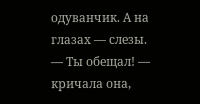одуванчик. А на глазах — слезы.
— Ты обещал! — кричала она,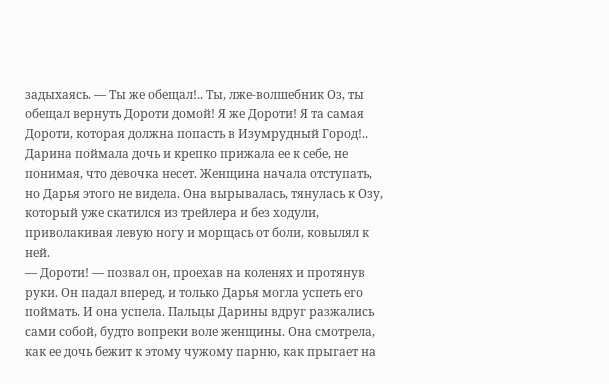задыхаясь. — Ты же обещал!.. Ты, лже-волшебник Оз, ты обещал вернуть Дороти домой! Я же Дороти! Я та самая Дороти, которая должна попасть в Изумрудный Город!..
Дарина поймала дочь и крепко прижала ее к себе, не понимая, что девочка несет. Женщина начала отступать, но Дарья этого не видела. Она вырывалась, тянулась к Озу, который уже скатился из трейлера и без ходули, приволакивая левую ногу и морщась от боли, ковылял к ней.
— Дороти! — позвал он, проехав на коленях и протянув руки. Он падал вперед, и только Дарья могла успеть его поймать. И она успела. Пальцы Дарины вдруг разжались сами собой, будто вопреки воле женщины. Она смотрела, как ее дочь бежит к этому чужому парню, как прыгает на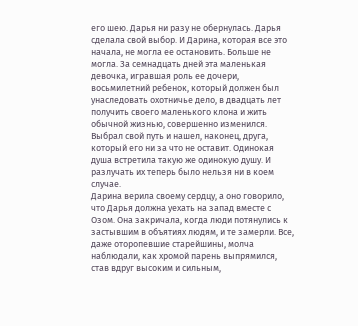его шею. Дарья ни разу не обернулась. Дарья сделала свой выбор. И Дарина, которая все это начала, не могла ее остановить. Больше не могла. За семнадцать дней эта маленькая девочка, игравшая роль ее дочери, восьмилетний ребенок, который должен был унаследовать охотничье дело, в двадцать лет получить своего маленького клона и жить обычной жизнью, совершенно изменился. Выбрал свой путь и нашел, наконец, друга, который его ни за что не оставит. Одинокая душа встретила такую же одинокую душу. И разлучать их теперь было нельзя ни в коем случае.
Дарина верила своему сердцу, а оно говорило, что Дарья должна уехать на запад вместе с Озом. Она закричала, когда люди потянулись к застывшим в объятиях людям, и те замерли. Все, даже оторопевшие старейшины, молча наблюдали, как хромой парень выпрямился, став вдруг высоким и сильным,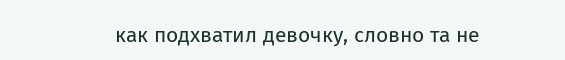как подхватил девочку, словно та не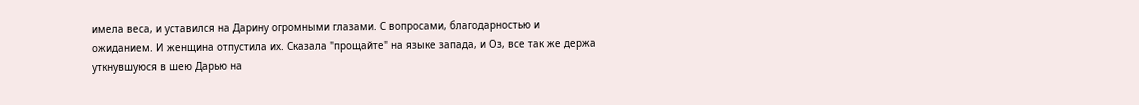имела веса, и уставился на Дарину огромными глазами. С вопросами, благодарностью и ожиданием. И женщина отпустила их. Сказала "прощайте" на языке запада, и Оз, все так же держа уткнувшуюся в шею Дарью на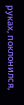руках, поклонился,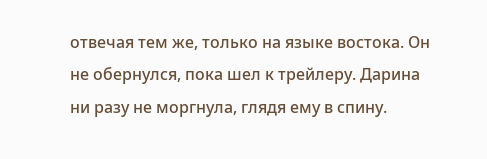отвечая тем же, только на языке востока. Он не обернулся, пока шел к трейлеру. Дарина ни разу не моргнула, глядя ему в спину.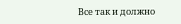Все так и должно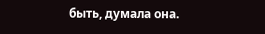быть, думала она.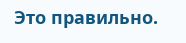Это правильно.